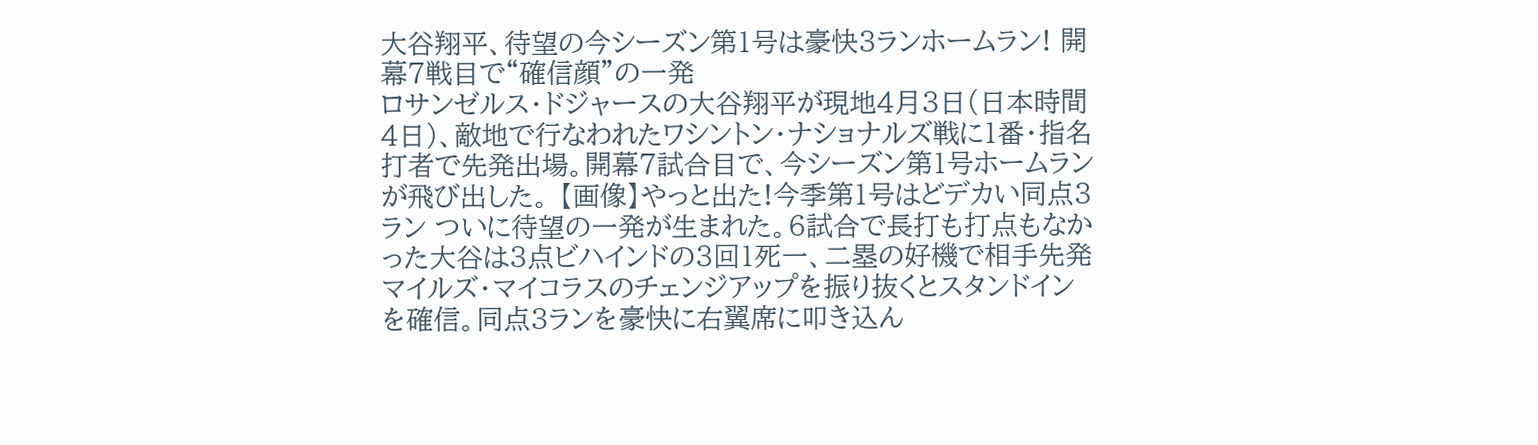大谷翔平、待望の今シーズン第1号は豪快3ランホームラン! 開幕7戦目で“確信顔”の一発
ロサンゼルス・ドジャースの大谷翔平が現地4月3日(日本時間4日)、敵地で行なわれたワシントン・ナショナルズ戦に1番・指名打者で先発出場。開幕7試合目で、今シーズン第1号ホームランが飛び出した。 【画像】やっと出た!今季第1号はどデカい同点3ラン ついに待望の一発が生まれた。6試合で長打も打点もなかった大谷は3点ビハインドの3回1死一、二塁の好機で相手先発マイルズ・マイコラスのチェンジアップを振り抜くとスタンドインを確信。同点3ランを豪快に右翼席に叩き込ん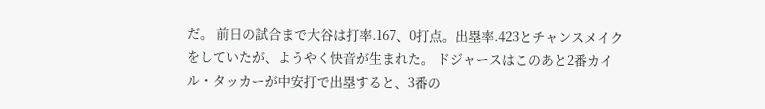だ。 前日の試合まで大谷は打率.167、0打点。出塁率.423とチャンスメイクをしていたが、ようやく快音が生まれた。 ドジャースはこのあと2番カイル・タッカーが中安打で出塁すると、3番の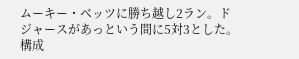ムーキー・ベッツに勝ち越し2ラン。ドジャースがあっという間に5対3とした。 構成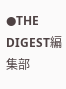●THE DIGEST編集部